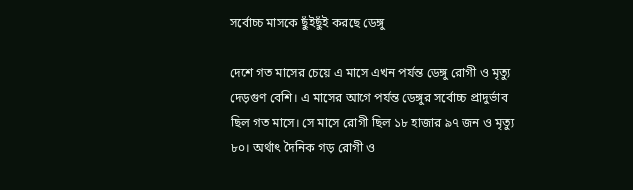সর্বোচ্চ মাসকে ছুঁইছুঁই করছে ডেঙ্গু

দেশে গত মাসের চেয়ে এ মাসে এখন পর্যন্ত ডেঙ্গু রোগী ও মৃত্যু দেড়গুণ বেশি। এ মাসের আগে পর্যন্ত ডেঙ্গুর সর্বোচ্চ প্রাদুর্ভাব ছিল গত মাসে। সে মাসে রোগী ছিল ১৮ হাজার ৯৭ জন ও মৃত্যু ৮০। অর্থাৎ দৈনিক গড় রোগী ও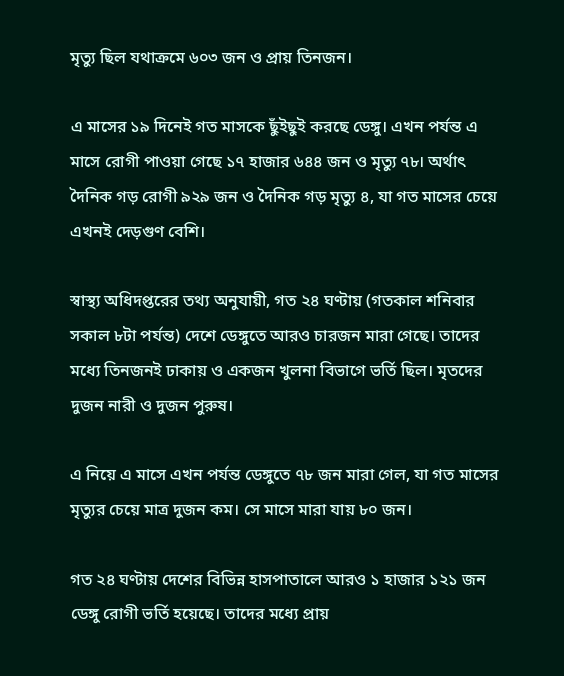মৃত্যু ছিল যথাক্রমে ৬০৩ জন ও প্রায় তিনজন।

এ মাসের ১৯ দিনেই গত মাসকে ছুঁইছুই করছে ডেঙ্গু। এখন পর্যন্ত এ মাসে রোগী পাওয়া গেছে ১৭ হাজার ৬৪৪ জন ও মৃত্যু ৭৮। অর্থাৎ দৈনিক গড় রোগী ৯২৯ জন ও দৈনিক গড় মৃত্যু ৪, যা গত মাসের চেয়ে এখনই দেড়গুণ বেশি।

স্বাস্থ্য অধিদপ্তরের তথ্য অনুযায়ী, গত ২৪ ঘণ্টায় (গতকাল শনিবার সকাল ৮টা পর্যন্ত) দেশে ডেঙ্গুতে আরও চারজন মারা গেছে। তাদের মধ্যে তিনজনই ঢাকায় ও একজন খুলনা বিভাগে ভর্তি ছিল। মৃতদের দুজন নারী ও দুজন পুরুষ।

এ নিয়ে এ মাসে এখন পর্যন্ত ডেঙ্গুতে ৭৮ জন মারা গেল, যা গত মাসের মৃত্যুর চেয়ে মাত্র দুজন কম। সে মাসে মারা যায় ৮০ জন।

গত ২৪ ঘণ্টায় দেশের বিভিন্ন হাসপাতালে আরও ১ হাজার ১২১ জন ডেঙ্গু রোগী ভর্তি হয়েছে। তাদের মধ্যে প্রায়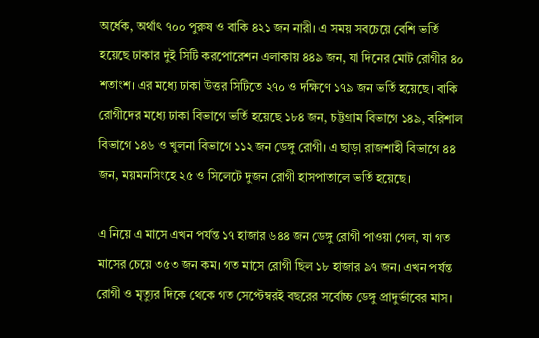অর্ধেক, অর্থাৎ ৭০০ পুরুষ ও বাকি ৪২১ জন নারী। এ সময় সবচেয়ে বেশি ভর্তি হয়েছে ঢাকার দুই সিটি করপোরেশন এলাকায় ৪৪৯ জন, যা দিনের মোট রোগীর ৪০ শতাংশ। এর মধ্যে ঢাকা উত্তর সিটিতে ২৭০ ও দক্ষিণে ১৭৯ জন ভর্তি হয়েছে। বাকি রোগীদের মধ্যে ঢাকা বিভাগে ভর্তি হয়েছে ১৮৪ জন, চট্টগ্রাম বিভাগে ১৪৯, বরিশাল বিভাগে ১৪৬ ও খুলনা বিভাগে ১১২ জন ডেঙ্গু রোগী। এ ছাড়া রাজশাহী বিভাগে ৪৪ জন, ময়মনসিংহে ২৫ ও সিলেটে দুজন রোগী হাসপাতালে ভর্তি হয়েছে।

এ নিয়ে এ মাসে এখন পর্যন্ত ১৭ হাজার ৬৪৪ জন ডেঙ্গু রোগী পাওয়া গেল, যা গত মাসের চেয়ে ৩৫৩ জন কম। গত মাসে রোগী ছিল ১৮ হাজার ৯৭ জন। এখন পর্যন্ত রোগী ও মৃত্যুর দিকে থেকে গত সেপ্টেম্বরই বছরের সর্বোচ্চ ডেঙ্গু প্রাদুর্ভাবের মাস।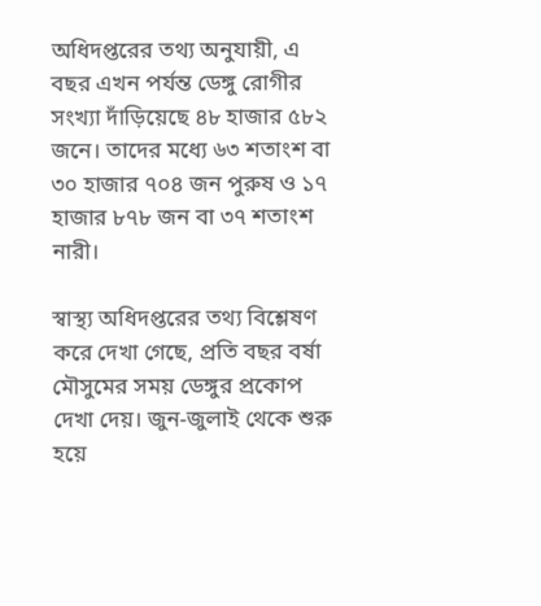অধিদপ্তরের তথ্য অনুযায়ী, এ বছর এখন পর্যন্ত ডেঙ্গু রোগীর সংখ্যা দাঁড়িয়েছে ৪৮ হাজার ৫৮২ জনে। তাদের মধ্যে ৬৩ শতাংশ বা ৩০ হাজার ৭০৪ জন পুরুষ ও ১৭ হাজার ৮৭৮ জন বা ৩৭ শতাংশ নারী।

স্বাস্থ্য অধিদপ্তরের তথ্য বিশ্লেষণ করে দেখা গেছে, প্রতি বছর বর্ষা মৌসুমের সময় ডেঙ্গুর প্রকোপ দেখা দেয়। জুন-জুলাই থেকে শুরু হয়ে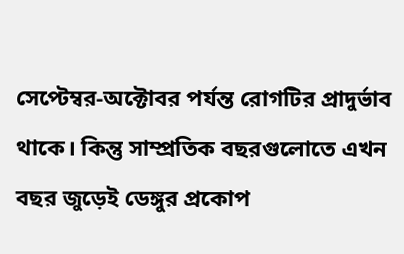সেপ্টেম্বর-অক্টোবর পর্যন্ত রোগটির প্রাদুর্ভাব থাকে। কিন্তু সাম্প্রতিক বছরগুলোতে এখন বছর জুড়েই ডেঙ্গুর প্রকোপ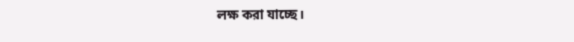লক্ষ করা যাচ্ছে।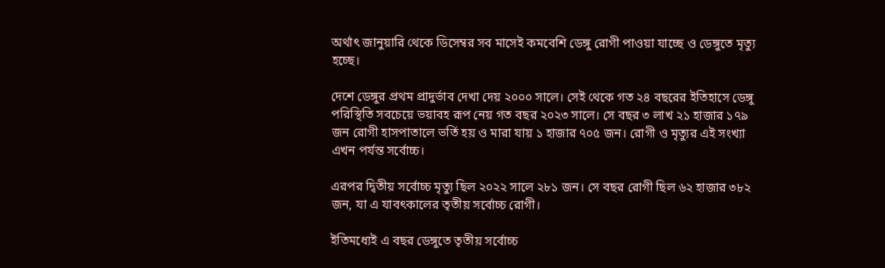অর্থাৎ জানুয়ারি থেকে ডিসেম্বর সব মাসেই কমবেশি ডেঙ্গু রোগী পাওয়া যাচ্ছে ও ডেঙ্গুতে মৃত্যু হচ্ছে।

দেশে ডেঙ্গুর প্রথম প্রাদুর্ভাব দেখা দেয় ২০০০ সালে। সেই থেকে গত ২৪ বছরের ইতিহাসে ডেঙ্গু পরিস্থিতি সবচেয়ে ভয়াবহ রূপ নেয় গত বছর ২০২৩ সালে। সে বছর ৩ লাখ ২১ হাজার ১৭৯ জন রোগী হাসপাতালে ভর্তি হয় ও মারা যায় ১ হাজার ৭০৫ জন। রোগী ও মৃত্যুর এই সংখ্যা এখন পর্যন্ত সর্বোচ্চ।

এরপর দ্বিতীয় সর্বোচ্চ মৃত্যু ছিল ২০২২ সালে ২৮১ জন। সে বছর রোগী ছিল ৬২ হাজার ৩৮২ জন, যা এ যাবৎকালের তৃতীয় সর্বোচ্চ রোগী।

ইতিমধ্যেই এ বছর ডেঙ্গুতে তৃতীয় সর্বোচ্চ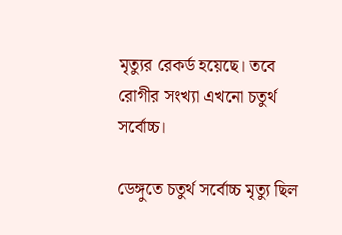মৃত্যুর রেকর্ড হয়েছে। তবে রোগীর সংখ্যা এখনো চতুর্থ সর্বোচ্চ।

ডেঙ্গুতে চতুর্থ সর্বোচ্চ মৃত্যু ছিল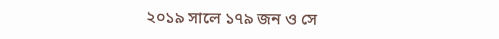২০১৯ সালে ১৭৯ জন ও সে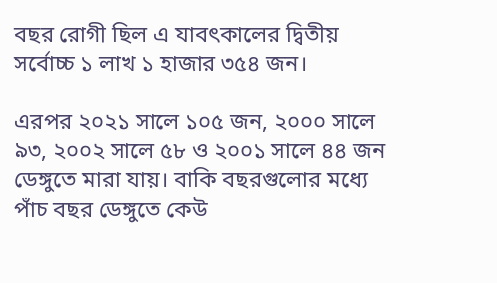বছর রোগী ছিল এ যাবৎকালের দ্বিতীয় সর্বোচ্চ ১ লাখ ১ হাজার ৩৫৪ জন।

এরপর ২০২১ সালে ১০৫ জন, ২০০০ সালে ৯৩, ২০০২ সালে ৫৮ ও ২০০১ সালে ৪৪ জন ডেঙ্গুতে মারা যায়। বাকি বছরগুলোর মধ্যে পাঁচ বছর ডেঙ্গুতে কেউ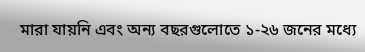মারা যায়নি এবং অন্য বছরগুলোতে ১-২৬ জনের মধ্যে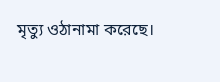মৃত্যু ওঠানামা করেছে।